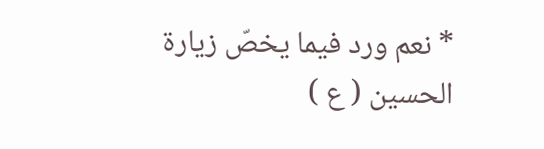* نعم ورد فيما يخصّ زيارة الحسين ( ع )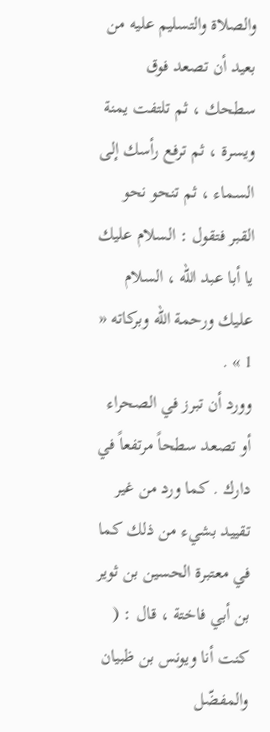والصلاة والتسليم عليه من بعيد أن تصعد فوق سطحك ، ثم تلتفت يمنة ويسرة ، ثم ترفع رأسك إلى السماء ، ثم تنحو نحو القبر فتقول : السلام عليك يا أبا عبد الله ، السلام عليك ورحمة الله وبركاته « 1 » .
وورد أن تبرز في الصحراء أو تصعد سطحاً مرتفعاً في دارك . كما ورد من غير تقييد بشيء من ذلك كما في معتبرة الحسين بن ثوير بن أبي فاختة ، قال : ( كنت أنا ويونس بن ظبيان والمفضّل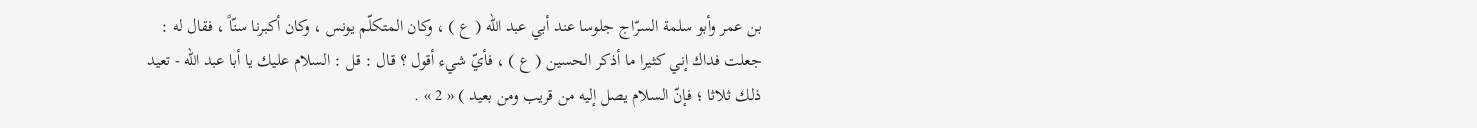بن عمر وأبو سلمة السرّاج جلوسا عند أبي عبد الله ( ع ) ، وكان المتكلّم يونس ، وكان أكبرنا سنّاً ، فقال له : جعلت فداك إني كثيرا ما أذكر الحسين ( ع ) ، فأيّ شيء أقول ؟ قال : قل : السلام عليك يا أبا عبد الله - تعيد ذلك ثلاثا ؛ فإنّ السلام يصل إليه من قريب ومن بعيد ) « 2 » .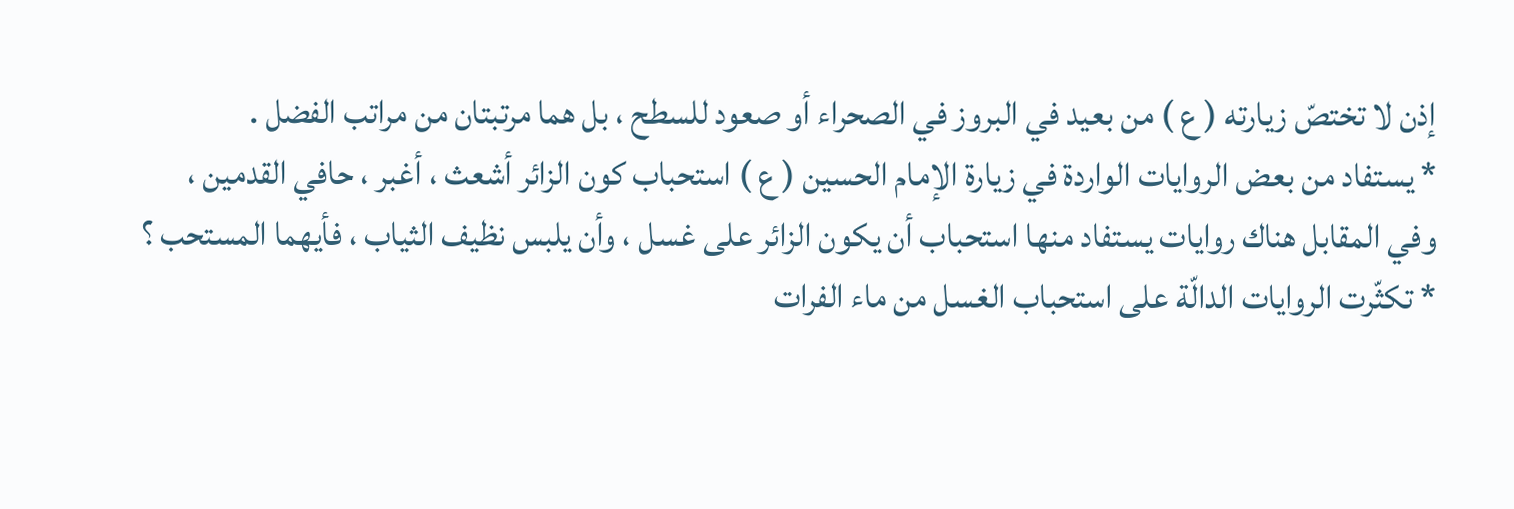إذن لا تختصّ زيارته ( ع ) من بعيد في البروز في الصحراء أو صعود للسطح ، بل هما مرتبتان من مراتب الفضل .
* يستفاد من بعض الروايات الواردة في زيارة الإمام الحسين ( ع ) استحباب كون الزائر أشعث ، أغبر ، حافي القدمين ، وفي المقابل هناك روايات يستفاد منها استحباب أن يكون الزائر على غسل ، وأن يلبس نظيف الثياب ، فأيهما المستحب ؟
* تكثّرت الروايات الدالّة على استحباب الغسل من ماء الفرات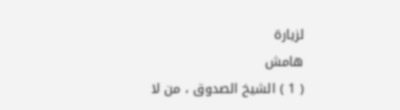لزيارة
هامش
( 1 ) الشيخ الصدوق ، من لا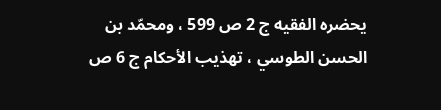يحضره الفقيه ج 2 ص 599 ، ومحمّد بن الحسن الطوسي ، تهذيب الأحكام ج 6 ص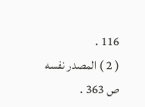116 .
( 2 ) المصدر نفسه ص 363 .